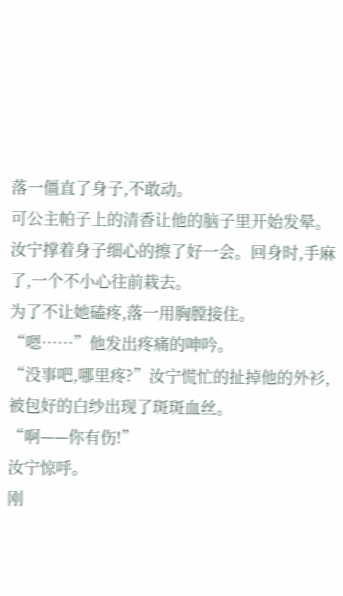落一僵直了身子,不敢动。
可公主帕子上的清香让他的脑子里开始发晕。
汝宁撑着身子细心的擦了好一会。回身时,手麻了,一个不小心往前栽去。
为了不让她磕疼,落一用胸膛接住。
“嗯……”他发出疼痛的呻吟。
“没事吧,哪里疼?”汝宁慌忙的扯掉他的外衫,被包好的白纱出现了斑斑血丝。
“啊——你有伤!”
汝宁惊呼。
刚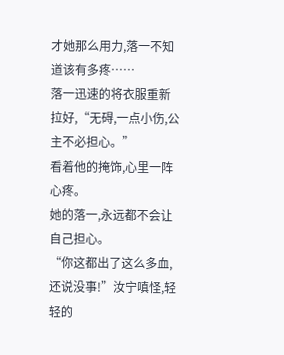才她那么用力,落一不知道该有多疼……
落一迅速的将衣服重新拉好,“无碍,一点小伤,公主不必担心。”
看着他的掩饰,心里一阵心疼。
她的落一,永远都不会让自己担心。
“你这都出了这么多血,还说没事!”汝宁嗔怪,轻轻的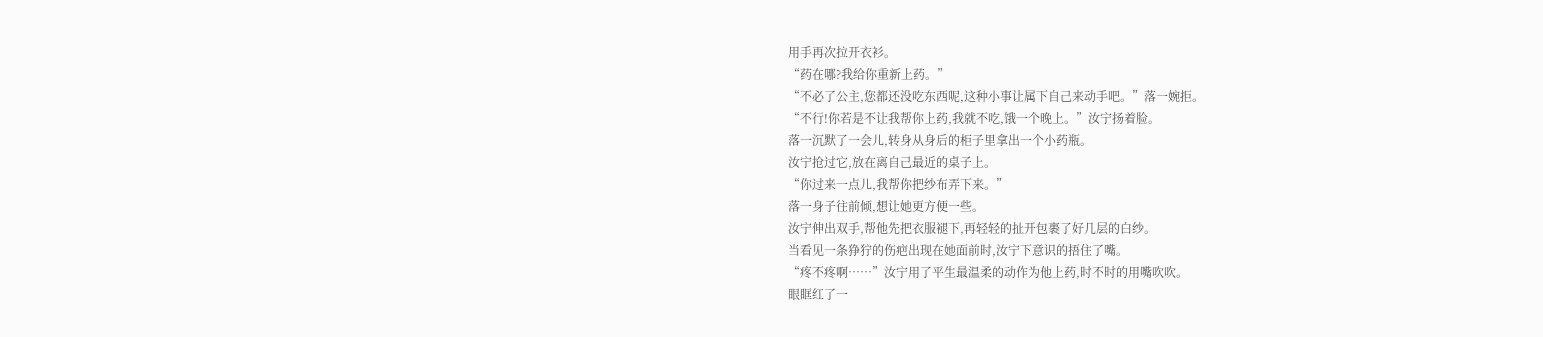用手再次拉开衣衫。
“药在哪?我给你重新上药。”
“不必了公主,您都还没吃东西呢,这种小事让属下自己来动手吧。”落一婉拒。
“不行!你若是不让我帮你上药,我就不吃,饿一个晚上。”汝宁扬着脸。
落一沉默了一会儿,转身从身后的柜子里拿出一个小药瓶。
汝宁抢过它,放在离自己最近的桌子上。
“你过来一点儿,我帮你把纱布弄下来。”
落一身子往前倾,想让她更方便一些。
汝宁伸出双手,帮他先把衣服褪下,再轻轻的扯开包裹了好几层的白纱。
当看见一条狰狞的伤疤出现在她面前时,汝宁下意识的捂住了嘴。
“疼不疼啊……”汝宁用了平生最温柔的动作为他上药,时不时的用嘴吹吹。
眼眶红了一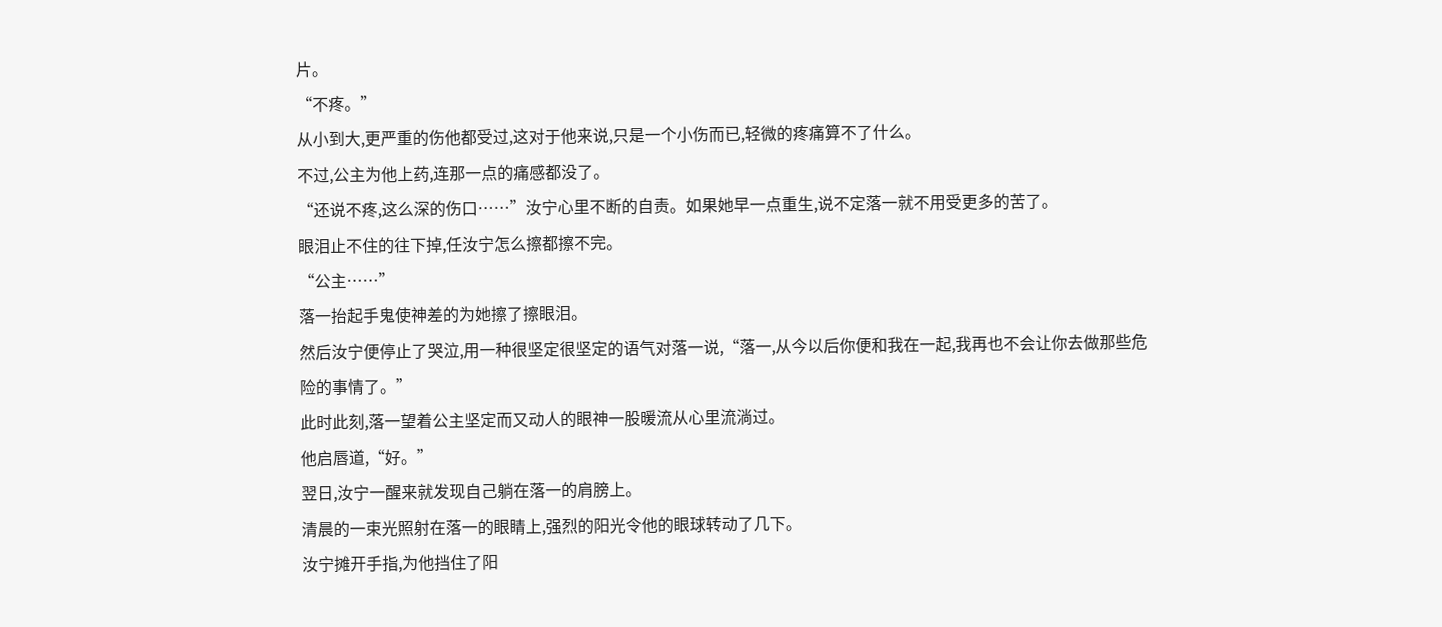片。
“不疼。”
从小到大,更严重的伤他都受过,这对于他来说,只是一个小伤而已,轻微的疼痛算不了什么。
不过,公主为他上药,连那一点的痛感都没了。
“还说不疼,这么深的伤口……”汝宁心里不断的自责。如果她早一点重生,说不定落一就不用受更多的苦了。
眼泪止不住的往下掉,任汝宁怎么擦都擦不完。
“公主……”
落一抬起手鬼使神差的为她擦了擦眼泪。
然后汝宁便停止了哭泣,用一种很坚定很坚定的语气对落一说,“落一,从今以后你便和我在一起,我再也不会让你去做那些危险的事情了。”
此时此刻,落一望着公主坚定而又动人的眼神一股暖流从心里流淌过。
他启唇道,“好。”
翌日,汝宁一醒来就发现自己躺在落一的肩膀上。
清晨的一束光照射在落一的眼睛上,强烈的阳光令他的眼球转动了几下。
汝宁摊开手指,为他挡住了阳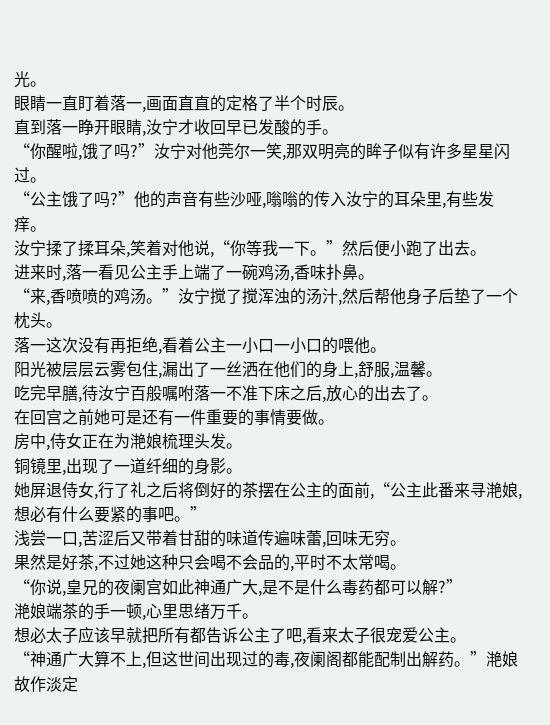光。
眼睛一直盯着落一,画面直直的定格了半个时辰。
直到落一睁开眼睛,汝宁才收回早已发酸的手。
“你醒啦,饿了吗?”汝宁对他莞尔一笑,那双明亮的眸子似有许多星星闪过。
“公主饿了吗?”他的声音有些沙哑,嗡嗡的传入汝宁的耳朵里,有些发痒。
汝宁揉了揉耳朵,笑着对他说,“你等我一下。”然后便小跑了出去。
进来时,落一看见公主手上端了一碗鸡汤,香味扑鼻。
“来,香喷喷的鸡汤。”汝宁搅了搅浑浊的汤汁,然后帮他身子后垫了一个枕头。
落一这次没有再拒绝,看着公主一小口一小口的喂他。
阳光被层层云雾包住,漏出了一丝洒在他们的身上,舒服,温馨。
吃完早膳,待汝宁百般嘱咐落一不准下床之后,放心的出去了。
在回宫之前她可是还有一件重要的事情要做。
房中,侍女正在为滟娘梳理头发。
铜镜里,出现了一道纤细的身影。
她屏退侍女,行了礼之后将倒好的茶摆在公主的面前,“公主此番来寻滟娘,想必有什么要紧的事吧。”
浅尝一口,苦涩后又带着甘甜的味道传遍味蕾,回味无穷。
果然是好茶,不过她这种只会喝不会品的,平时不太常喝。
“你说,皇兄的夜阑宫如此神通广大,是不是什么毒药都可以解?”
滟娘端茶的手一顿,心里思绪万千。
想必太子应该早就把所有都告诉公主了吧,看来太子很宠爱公主。
“神通广大算不上,但这世间出现过的毒,夜阑阁都能配制出解药。”滟娘故作淡定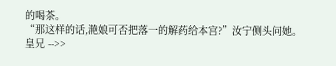的喝茶。
“那这样的话,滟娘可否把落一的解药给本宫?”汝宁侧头问她。
皇兄 -->>